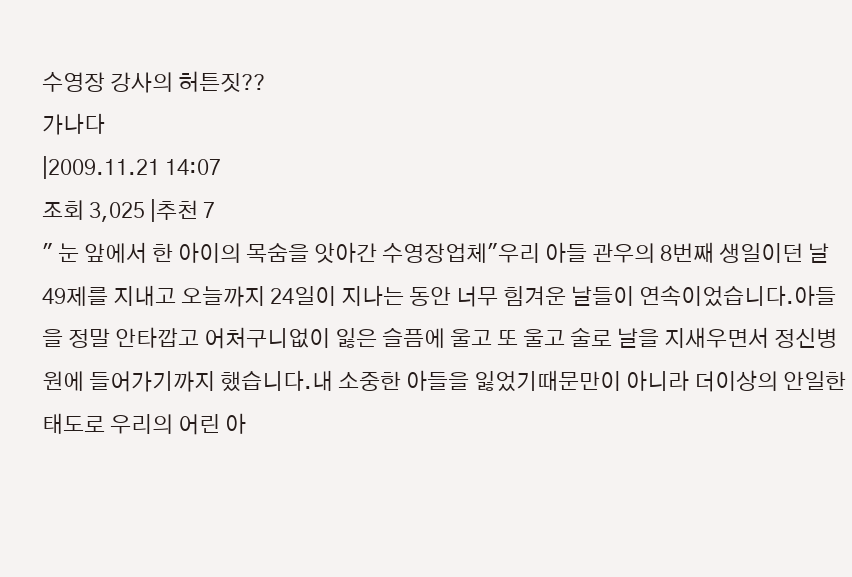수영장 강사의 허튼짓??
가나다
|2009.11.21 14:07
조회 3,025 |추천 7
" 눈 앞에서 한 아이의 목숨을 앗아간 수영장업체"우리 아들 관우의 8번째 생일이던 날49제를 지내고 오늘까지 24일이 지나는 동안 너무 힘겨운 날들이 연속이었습니다.아들을 정말 안타깝고 어처구니없이 잃은 슬픔에 울고 또 울고 술로 날을 지새우면서 정신병원에 들어가기까지 했습니다.내 소중한 아들을 잃었기때문만이 아니라 더이상의 안일한 태도로 우리의 어린 아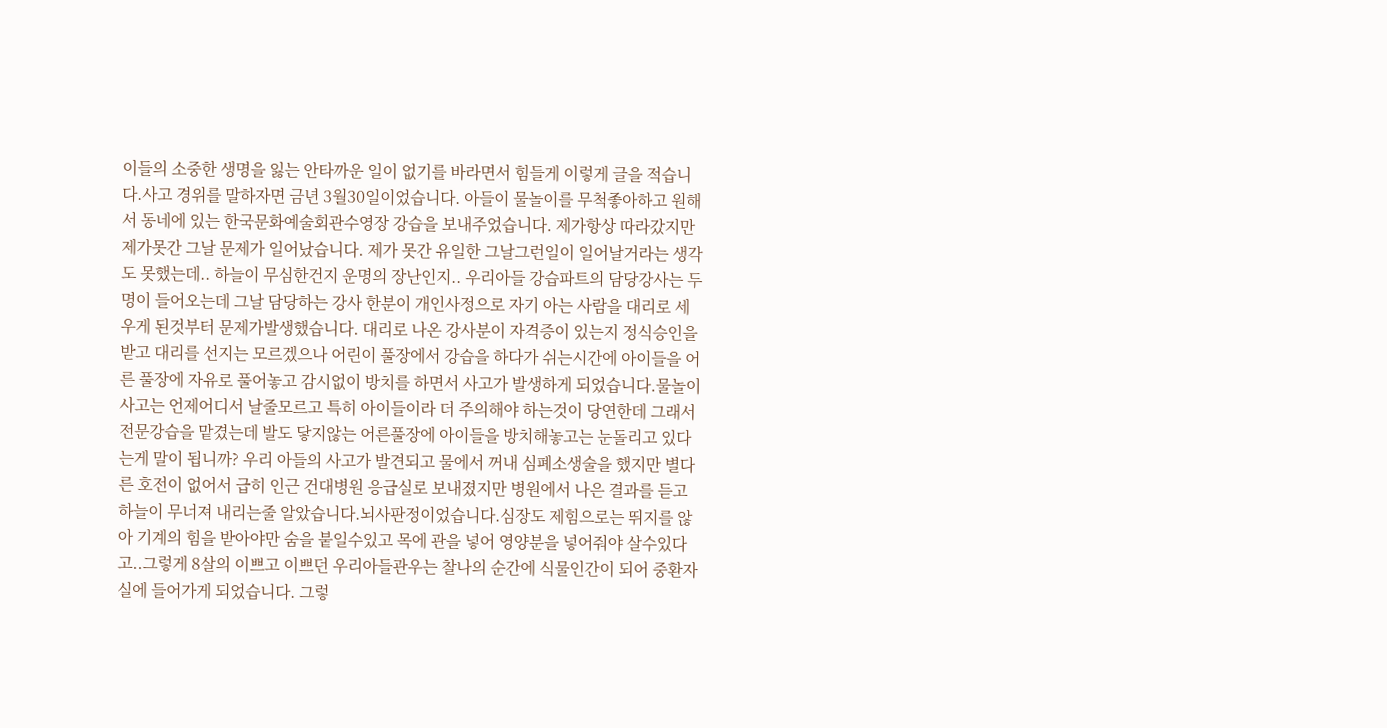이들의 소중한 생명을 잃는 안타까운 일이 없기를 바라면서 힘들게 이렇게 글을 적습니다.사고 경위를 말하자면 금년 3월30일이었습니다. 아들이 물놀이를 무척좋아하고 원해서 동네에 있는 한국문화예술회관수영장 강습을 보내주었습니다. 제가항상 따라갔지만 제가못간 그날 문제가 일어났습니다. 제가 못간 유일한 그날그런일이 일어날거라는 생각도 못했는데.. 하늘이 무심한건지 운명의 장난인지.. 우리아들 강습파트의 담당강사는 두명이 들어오는데 그날 담당하는 강사 한분이 개인사정으로 자기 아는 사람을 대리로 세우게 된것부터 문제가발생했습니다. 대리로 나온 강사분이 자격증이 있는지 정식승인을 받고 대리를 선지는 모르겠으나 어린이 풀장에서 강습을 하다가 쉬는시간에 아이들을 어른 풀장에 자유로 풀어놓고 감시없이 방치를 하면서 사고가 발생하게 되었습니다.물놀이사고는 언제어디서 날줄모르고 특히 아이들이라 더 주의해야 하는것이 당연한데 그래서 전문강습을 맡겼는데 발도 닿지않는 어른풀장에 아이들을 방치해놓고는 눈돌리고 있다는게 말이 됩니까? 우리 아들의 사고가 발견되고 물에서 꺼내 심폐소생술을 했지만 별다른 호전이 없어서 급히 인근 건대병원 응급실로 보내졌지만 병원에서 나은 결과를 듣고 하늘이 무너져 내리는줄 알았습니다.뇌사판정이었습니다.심장도 제힘으로는 뛰지를 않아 기계의 힘을 받아야만 숨을 붙일수있고 목에 관을 넣어 영양분을 넣어줘야 살수있다고..그렇게 8살의 이쁘고 이쁘던 우리아들관우는 찰나의 순간에 식물인간이 되어 중환자실에 들어가게 되었습니다. 그렇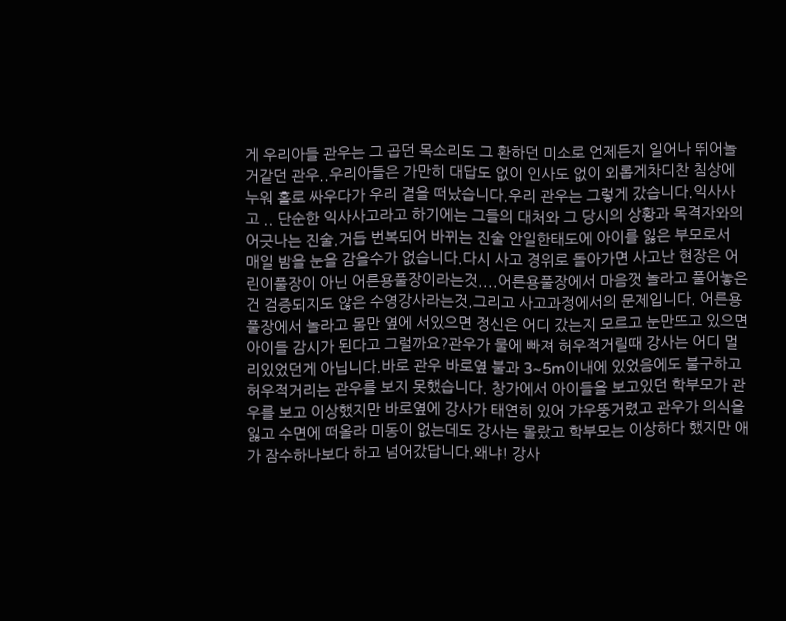게 우리아들 관우는 그 곱던 목소리도 그 환하던 미소로 언제든지 일어나 뛰어놀거같던 관우..우리아들은 가만히 대답도 없이 인사도 없이 외롭게차디찬 침상에 누워 홀로 싸우다가 우리 곁을 떠났습니다.우리 관우는 그렇게 갔습니다.익사사고 .. 단순한 익사사고라고 하기에는 그들의 대처와 그 당시의 상황과 목격자와의 어긋나는 진술.거듭 번복되어 바뀌는 진술 안일한태도에 아이를 잃은 부모로서 매일 밤을 눈을 감을수가 없습니다.다시 사고 경위로 돌아가면 사고난 현장은 어린이풀장이 아닌 어른용풀장이라는것....어른용풀장에서 마음껏 놀라고 풀어놓은건 검증되지도 않은 수영강사라는것.그리고 사고과정에서의 문제입니다. 어른용풀장에서 놀라고 몸만 옆에 서있으면 정신은 어디 갔는지 모르고 눈만뜨고 있으면 아이들 감시가 된다고 그럴까요?관우가 물에 빠져 허우적거릴때 강사는 어디 멀리있었던게 아닙니다.바로 관우 바로옆 불과 3~5m이내에 있었음에도 불구하고 허우적거리는 관우를 보지 못했습니다. 창가에서 아이들을 보고있던 학부모가 관우를 보고 이상했지만 바로옆에 강사가 태연히 있어 갸우뚱거렸고 관우가 의식을 잃고 수면에 떠올라 미동이 없는데도 강사는 몰랐고 학부모는 이상하다 했지만 애가 잠수하나보다 하고 넘어갔답니다.왜냐! 강사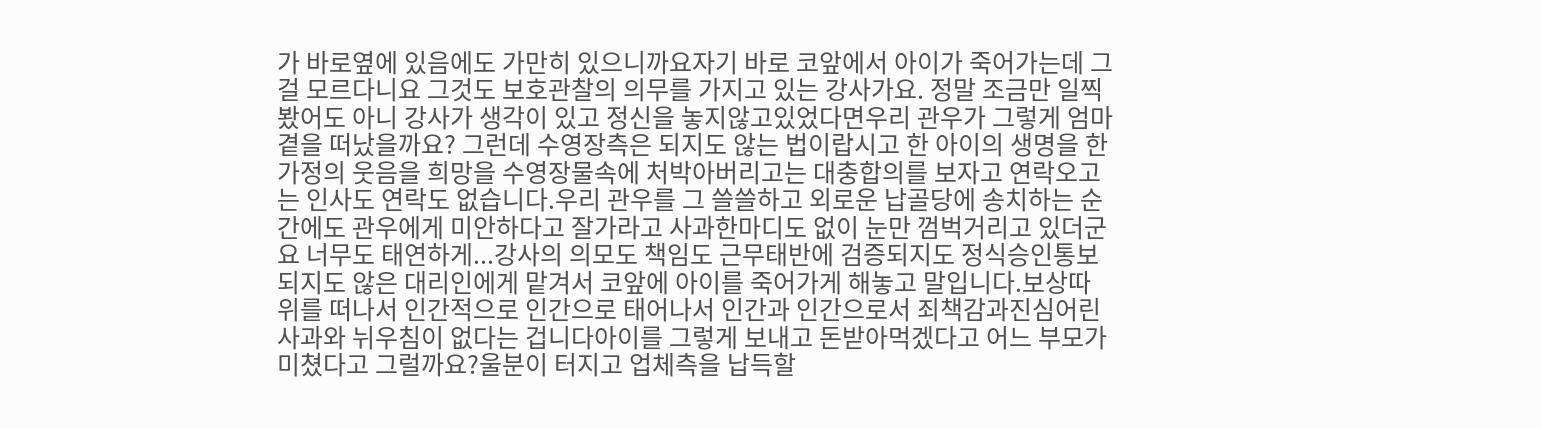가 바로옆에 있음에도 가만히 있으니까요자기 바로 코앞에서 아이가 죽어가는데 그걸 모르다니요 그것도 보호관찰의 의무를 가지고 있는 강사가요. 정말 조금만 일찍 봤어도 아니 강사가 생각이 있고 정신을 놓지않고있었다면우리 관우가 그렇게 엄마곁을 떠났을까요? 그런데 수영장측은 되지도 않는 법이랍시고 한 아이의 생명을 한가정의 웃음을 희망을 수영장물속에 처박아버리고는 대충합의를 보자고 연락오고는 인사도 연락도 없습니다.우리 관우를 그 쓸쓸하고 외로운 납골당에 송치하는 순간에도 관우에게 미안하다고 잘가라고 사과한마디도 없이 눈만 껌벅거리고 있더군요 너무도 태연하게...강사의 의모도 책임도 근무태반에 검증되지도 정식승인통보되지도 않은 대리인에게 맡겨서 코앞에 아이를 죽어가게 해놓고 말입니다.보상따위를 떠나서 인간적으로 인간으로 태어나서 인간과 인간으로서 죄책감과진심어린 사과와 뉘우침이 없다는 겁니다아이를 그렇게 보내고 돈받아먹겠다고 어느 부모가 미쳤다고 그럴까요?울분이 터지고 업체측을 납득할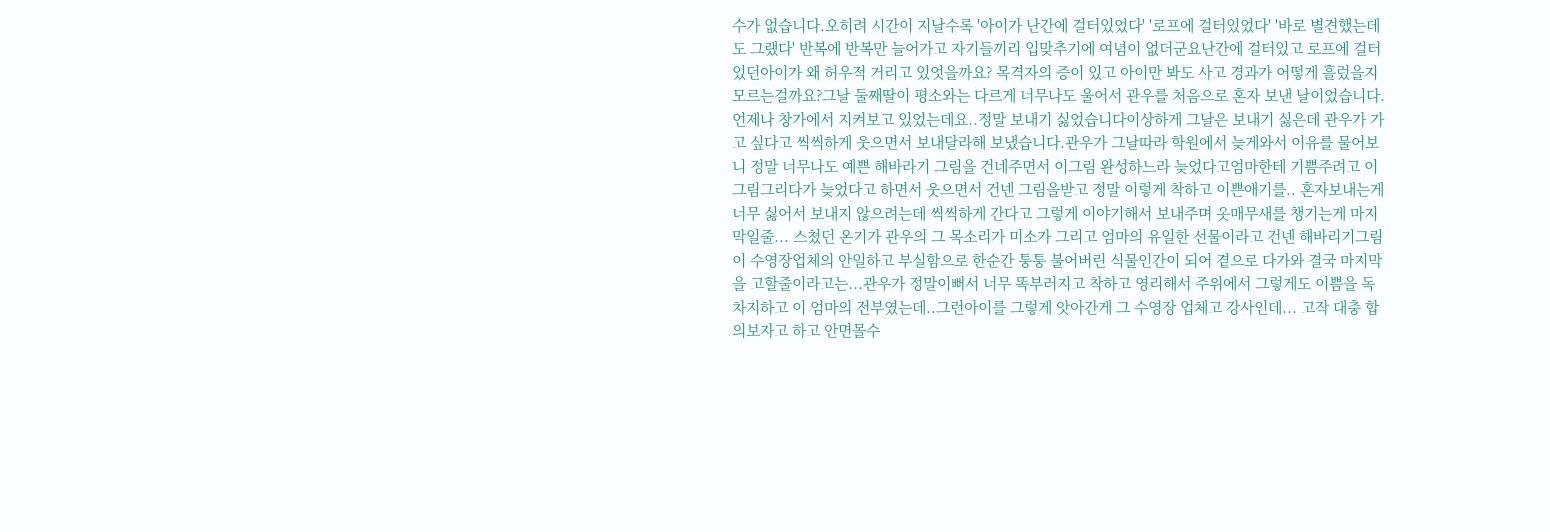수가 없습니다.오히려 시간이 지날수록 '아이가 난간에 걸터있었다' '로프에 걸터있었다' '바로 별견했는데도 그랬다' 반복에 반복만 늘어가고 자기들끼리 입맞추기에 여념이 없더군요난간에 걸터있고 로프에 걸터있던아이가 왜 허우적 거리고 있엇을까요? 목격자의 증이 있고 아이만 봐도 사고 경과가 어떻게 흘렀을지 모르는걸까요?그날 둘째딸이 평소와는 다르게 너무나도 울어서 관우를 처음으로 혼자 보낸 날이었습니다.언제나 창가에서 지켜보고 있었는데요..정말 보내기 싫었습니다이상하게 그날은 보내기 싫은데 관우가 가고 싶다고 씩씩하게 웃으면서 보내달라해 보냈습니다.관우가 그날따라 학원에서 늦게와서 이유를 물어보니 정말 너무나도 예쁜 해바라기 그림을 건네주면서 이그림 완성하느라 늦었다고엄마한테 기쁨주려고 이 그림그리다가 늦었다고 하면서 웃으면서 건넨 그림을받고 정말 이렇게 착하고 이쁜애기를.. 혼자보내는게 너무 싫어서 보내지 않으려는데 씩씩하게 간다고 그렇게 이야기해서 보내주며 옷매무새를 챙기는게 마지막일줄... 스쳤던 온기가 관우의 그 목소리가 미소가 그리고 엄마의 유일한 선물이라고 건넨 해바리기그림이 수영장업체의 안일하고 부실함으로 한순간 퉁퉁 불어버린 식물인간이 되어 곁으로 다가와 결국 마지막을 고할줄이라고는...관우가 정말이뻐서 너무 똑부러지고 착하고 영리해서 주위에서 그렇게도 이쁨을 독차지하고 이 엄마의 전부였는데..그런아이를 그렇게 앗아간게 그 수영장 업체고 강사인데... 고작 대충 합의보자고 하고 안면몰수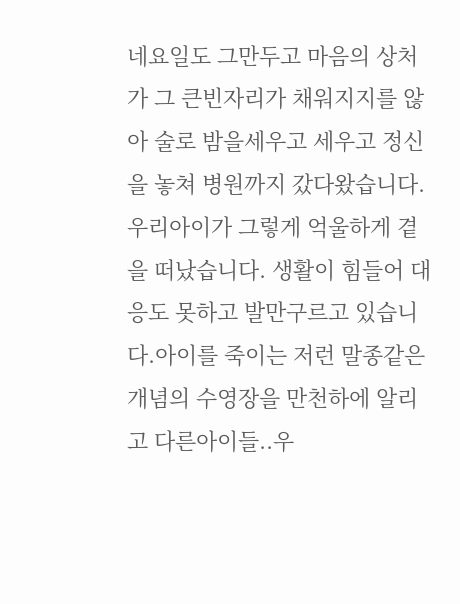네요일도 그만두고 마음의 상처가 그 큰빈자리가 채워지지를 않아 술로 밤을세우고 세우고 정신을 놓쳐 병원까지 갔다왔습니다.우리아이가 그렇게 억울하게 곁을 떠났습니다. 생활이 힘들어 대응도 못하고 발만구르고 있습니다.아이를 죽이는 저런 말종같은 개념의 수영장을 만천하에 알리고 다른아이들..우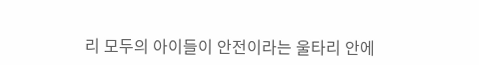리 모두의 아이들이 안전이라는 울타리 안에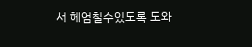서 헤엄칠수있도록 도와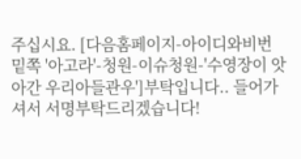주십시요. [다음홈페이지-아이디와비번 밑쪽 '아고라'-청원-이슈청원-'수영장이 앗아간 우리아들관우']부탁입니다.. 들어가셔서 서명부탁드리겠습니다!